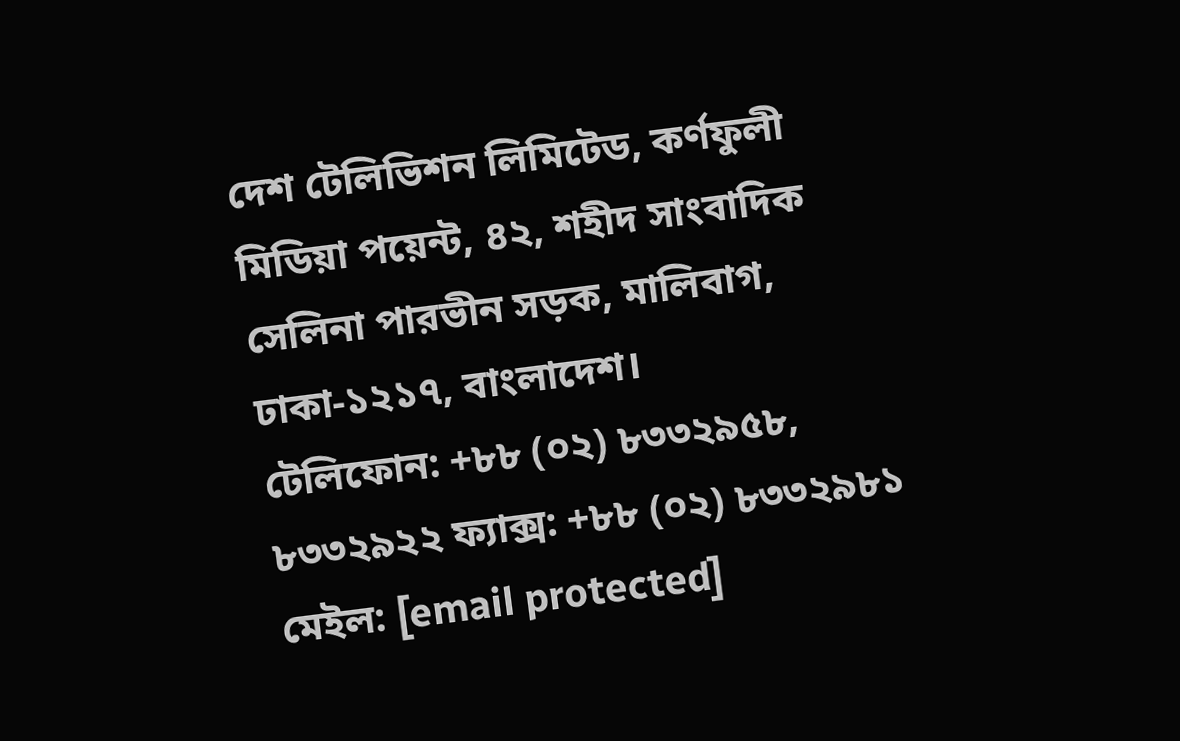দেশ টেলিভিশন লিমিটেড, কর্ণফুলী মিডিয়া পয়েন্ট, ৪২, শহীদ সাংবাদিক সেলিনা পারভীন সড়ক, মালিবাগ, ঢাকা-১২১৭, বাংলাদেশ।
টেলিফোন: +৮৮ (০২) ৮৩৩২৯৫৮, ৮৩৩২৯২২ ফ্যাক্স: +৮৮ (০২) ৮৩৩২৯৮১ মেইল: [email protected]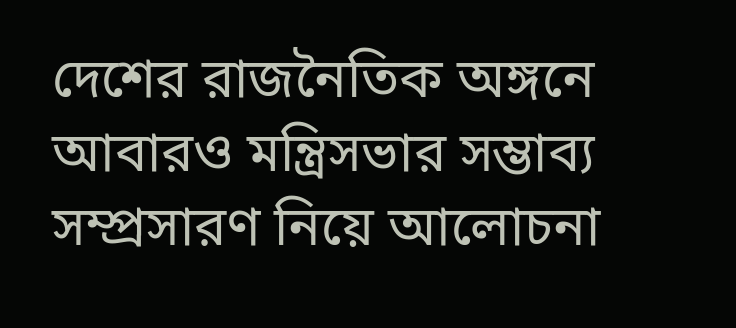দেশের রাজনৈতিক অঙ্গনে আবারও মন্ত্রিসভার সম্ভাব্য সম্প্রসারণ নিয়ে আলোচনা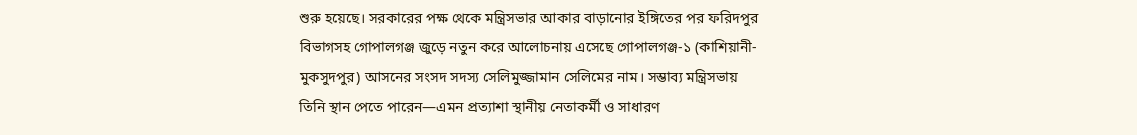শুরু হয়েছে। সরকারের পক্ষ থেকে মন্ত্রিসভার আকার বাড়ানোর ইঙ্গিতের পর ফরিদপুর বিভাগসহ গোপালগঞ্জ জুড়ে নতুন করে আলোচনায় এসেছে গোপালগঞ্জ-১ (কাশিয়ানী-মুকসুদপুর) আসনের সংসদ সদস্য সেলিমুজ্জামান সেলিমের নাম। সম্ভাব্য মন্ত্রিসভায় তিনি স্থান পেতে পারেন—এমন প্রত্যাশা স্থানীয় নেতাকর্মী ও সাধারণ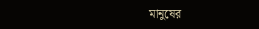মানুষের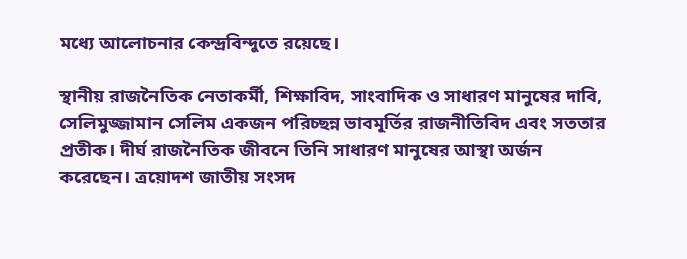মধ্যে আলোচনার কেন্দ্রবিন্দুতে রয়েছে।

স্থানীয় রাজনৈতিক নেতাকর্মী, শিক্ষাবিদ, সাংবাদিক ও সাধারণ মানুষের দাবি, সেলিমুজ্জামান সেলিম একজন পরিচ্ছন্ন ভাবমূর্তির রাজনীতিবিদ এবং সততার প্রতীক। দীর্ঘ রাজনৈতিক জীবনে তিনি সাধারণ মানুষের আস্থা অর্জন করেছেন। ত্রয়োদশ জাতীয় সংসদ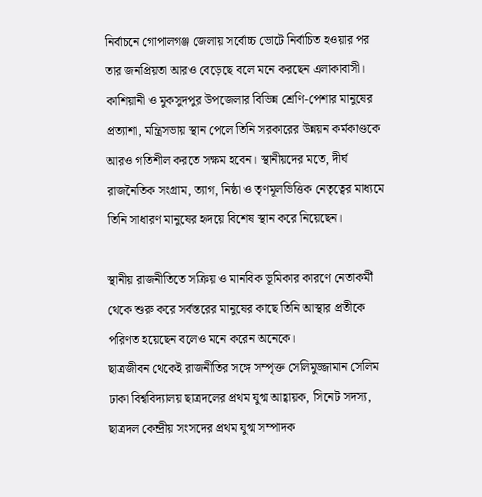নির্বাচনে গোপালগঞ্জ জেলায় সর্বোচ্চ ভোটে নির্বাচিত হওয়ার পর তার জনপ্রিয়তা আরও বেড়েছে বলে মনে করছেন এলাকাবাসী।
কাশিয়ানী ও মুকসুদপুর উপজেলার বিভিন্ন শ্রেণি-পেশার মানুষের প্রত্যাশা, মন্ত্রিসভায় স্থান পেলে তিনি সরকারের উন্নয়ন কর্মকাণ্ডকে আরও গতিশীল করতে সক্ষম হবেন। স্থানীয়দের মতে, দীর্ঘ রাজনৈতিক সংগ্রাম, ত্যাগ, নিষ্ঠা ও তৃণমূলভিত্তিক নেতৃত্বের মাধ্যমে তিনি সাধারণ মানুষের হৃদয়ে বিশেষ স্থান করে নিয়েছেন।

স্থানীয় রাজনীতিতে সক্রিয় ও মানবিক ভূমিকার কারণে নেতাকর্মী থেকে শুরু করে সর্বস্তরের মানুষের কাছে তিনি আস্থার প্রতীকে পরিণত হয়েছেন বলেও মনে করেন অনেকে।
ছাত্রজীবন থেকেই রাজনীতির সঙ্গে সম্পৃক্ত সেলিমুজ্জামান সেলিম ঢাকা বিশ্ববিদ্যালয় ছাত্রদলের প্রথম যুগ্ম আহ্বায়ক, সিনেট সদস্য, ছাত্রদল কেন্দ্রীয় সংসদের প্রথম যুগ্ম সম্পাদক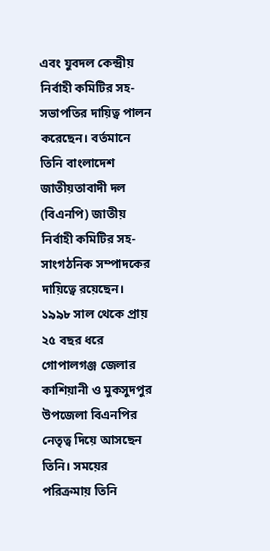এবং যুবদল কেন্দ্রীয় নির্বাহী কমিটির সহ-সভাপতির দায়িত্ব পালন করেছেন। বর্তমানে তিনি বাংলাদেশ জাতীয়তাবাদী দল (বিএনপি) জাতীয় নির্বাহী কমিটির সহ-সাংগঠনিক সম্পাদকের দায়িত্বে রয়েছেন।
১৯৯৮ সাল থেকে প্রায় ২৫ বছর ধরে গোপালগঞ্জ জেলার কাশিয়ানী ও মুকসুদপুর উপজেলা বিএনপির নেতৃত্ব দিয়ে আসছেন তিনি। সময়ের পরিক্রমায় তিনি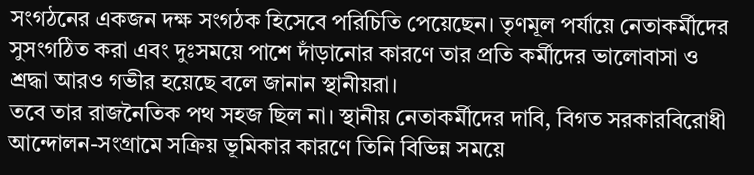সংগঠনের একজন দক্ষ সংগঠক হিসেবে পরিচিতি পেয়েছেন। তৃণমূল পর্যায়ে নেতাকর্মীদের সুসংগঠিত করা এবং দুঃসময়ে পাশে দাঁড়ানোর কারণে তার প্রতি কর্মীদের ভালোবাসা ও শ্রদ্ধা আরও গভীর হয়েছে বলে জানান স্থানীয়রা।
তবে তার রাজনৈতিক পথ সহজ ছিল না। স্থানীয় নেতাকর্মীদের দাবি, বিগত সরকারবিরোধী আন্দোলন-সংগ্রামে সক্রিয় ভূমিকার কারণে তিনি বিভিন্ন সময়ে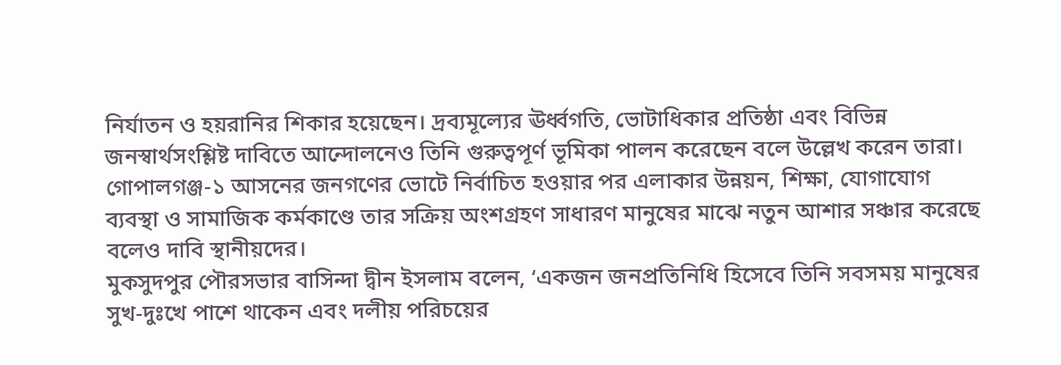নির্যাতন ও হয়রানির শিকার হয়েছেন। দ্রব্যমূল্যের ঊর্ধ্বগতি, ভোটাধিকার প্রতিষ্ঠা এবং বিভিন্ন জনস্বার্থসংশ্লিষ্ট দাবিতে আন্দোলনেও তিনি গুরুত্বপূর্ণ ভূমিকা পালন করেছেন বলে উল্লেখ করেন তারা।
গোপালগঞ্জ-১ আসনের জনগণের ভোটে নির্বাচিত হওয়ার পর এলাকার উন্নয়ন, শিক্ষা, যোগাযোগ ব্যবস্থা ও সামাজিক কর্মকাণ্ডে তার সক্রিয় অংশগ্রহণ সাধারণ মানুষের মাঝে নতুন আশার সঞ্চার করেছে বলেও দাবি স্থানীয়দের।
মুকসুদপুর পৌরসভার বাসিন্দা দ্বীন ইসলাম বলেন, ‘একজন জনপ্রতিনিধি হিসেবে তিনি সবসময় মানুষের সুখ-দুঃখে পাশে থাকেন এবং দলীয় পরিচয়ের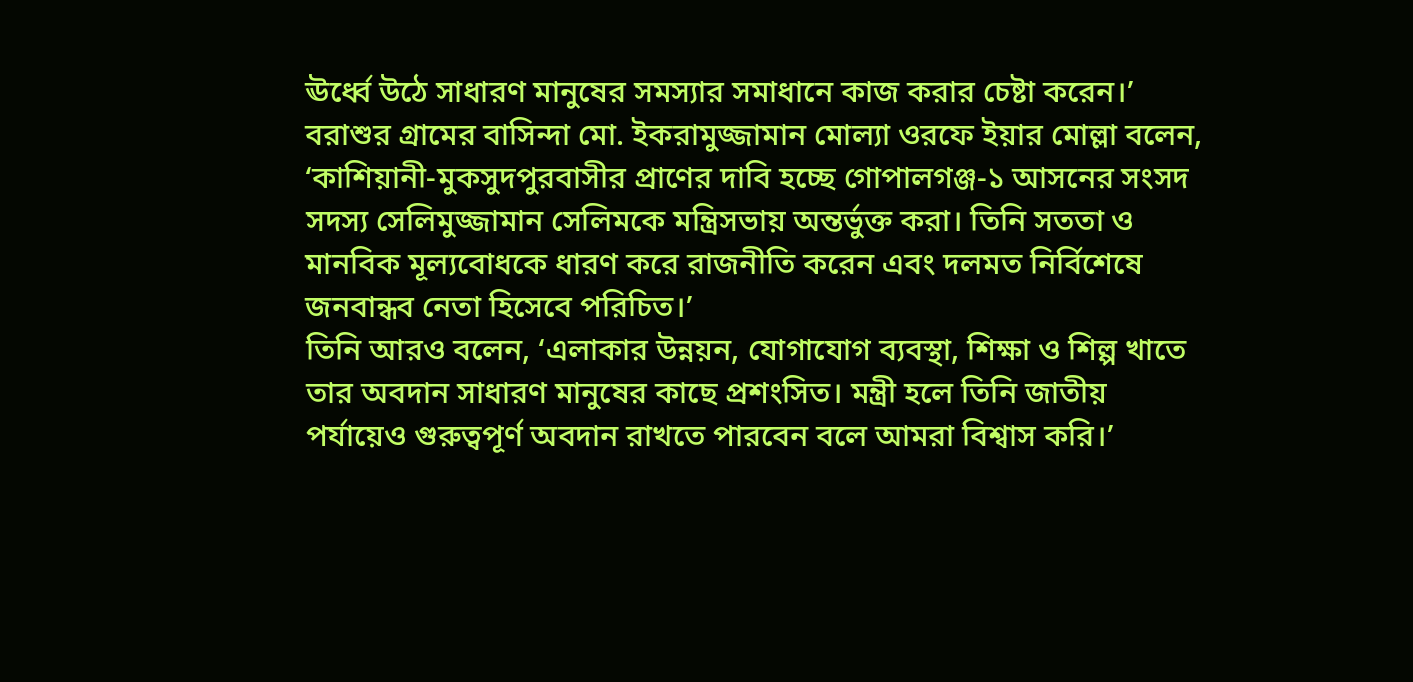ঊর্ধ্বে উঠে সাধারণ মানুষের সমস্যার সমাধানে কাজ করার চেষ্টা করেন।’
বরাশুর গ্রামের বাসিন্দা মো. ইকরামুজ্জামান মোল্যা ওরফে ইয়ার মোল্লা বলেন, ‘কাশিয়ানী-মুকসুদপুরবাসীর প্রাণের দাবি হচ্ছে গোপালগঞ্জ-১ আসনের সংসদ সদস্য সেলিমুজ্জামান সেলিমকে মন্ত্রিসভায় অন্তর্ভুক্ত করা। তিনি সততা ও মানবিক মূল্যবোধকে ধারণ করে রাজনীতি করেন এবং দলমত নির্বিশেষে জনবান্ধব নেতা হিসেবে পরিচিত।’
তিনি আরও বলেন, ‘এলাকার উন্নয়ন, যোগাযোগ ব্যবস্থা, শিক্ষা ও শিল্প খাতে তার অবদান সাধারণ মানুষের কাছে প্রশংসিত। মন্ত্রী হলে তিনি জাতীয় পর্যায়েও গুরুত্বপূর্ণ অবদান রাখতে পারবেন বলে আমরা বিশ্বাস করি।’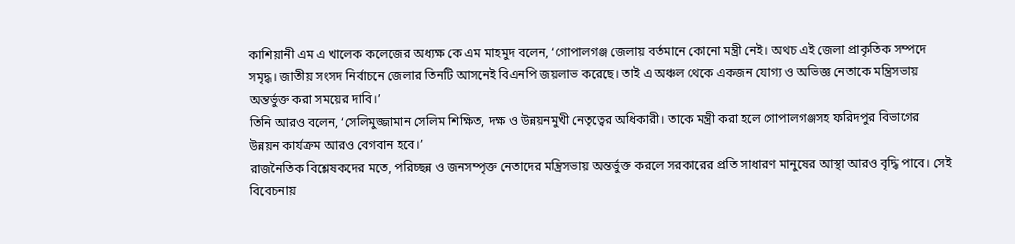কাশিয়ানী এম এ খালেক কলেজের অধ্যক্ষ কে এম মাহমুদ বলেন, ‘গোপালগঞ্জ জেলায় বর্তমানে কোনো মন্ত্রী নেই। অথচ এই জেলা প্রাকৃতিক সম্পদে সমৃদ্ধ। জাতীয় সংসদ নির্বাচনে জেলার তিনটি আসনেই বিএনপি জয়লাভ করেছে। তাই এ অঞ্চল থেকে একজন যোগ্য ও অভিজ্ঞ নেতাকে মন্ত্রিসভায় অন্তর্ভুক্ত করা সময়ের দাবি।’
তিনি আরও বলেন, ‘সেলিমুজ্জামান সেলিম শিক্ষিত, দক্ষ ও উন্নয়নমুখী নেতৃত্বের অধিকারী। তাকে মন্ত্রী করা হলে গোপালগঞ্জসহ ফরিদপুর বিভাগের উন্নয়ন কার্যক্রম আরও বেগবান হবে।’
রাজনৈতিক বিশ্লেষকদের মতে, পরিচ্ছন্ন ও জনসম্পৃক্ত নেতাদের মন্ত্রিসভায় অন্তর্ভুক্ত করলে সরকারের প্রতি সাধারণ মানুষের আস্থা আরও বৃদ্ধি পাবে। সেই বিবেচনায়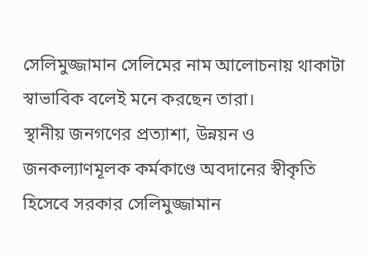সেলিমুজ্জামান সেলিমের নাম আলোচনায় থাকাটা স্বাভাবিক বলেই মনে করছেন তারা।
স্থানীয় জনগণের প্রত্যাশা, উন্নয়ন ও জনকল্যাণমূলক কর্মকাণ্ডে অবদানের স্বীকৃতি হিসেবে সরকার সেলিমুজ্জামান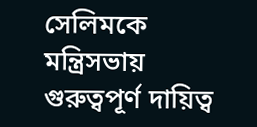সেলিমকে মন্ত্রিসভায় গুরুত্বপূর্ণ দায়িত্ব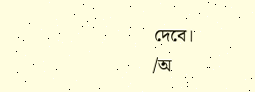দেবে।
/অ